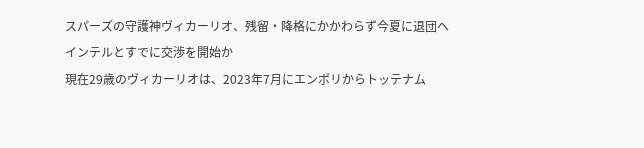スパーズの守護神ヴィカーリオ、残留・降格にかかわらず今夏に退団へ インテルとすでに交渉を開始か
現在29歳のヴィカーリオは、2023年7月にエンポリからトッテナム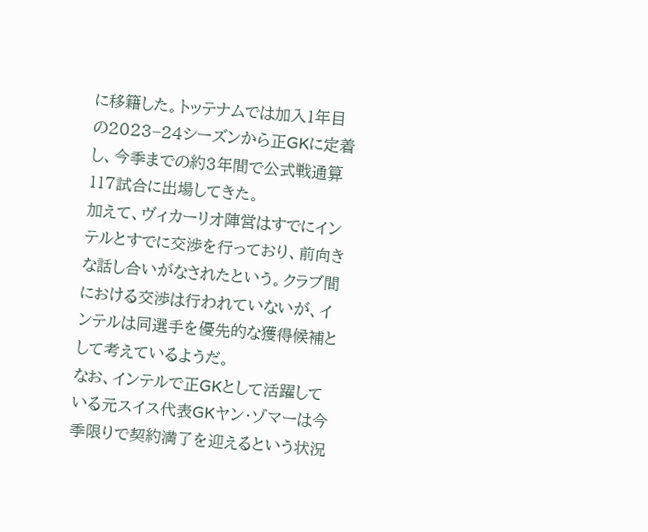に移籍した。トッテナムでは加入1年目の2023−24シーズンから正GKに定着し、今季までの約3年間で公式戦通算117試合に出場してきた。
加えて、ヴィカーリオ陣営はすでにインテルとすでに交渉を行っており、前向きな話し合いがなされたという。クラブ間における交渉は行われていないが、インテルは同選手を優先的な獲得候補として考えているようだ。
なお、インテルで正GKとして活躍している元スイス代表GKヤン・ゾマーは今季限りで契約満了を迎えるという状況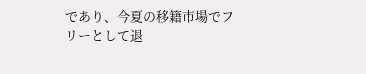であり、今夏の移籍市場でフリーとして退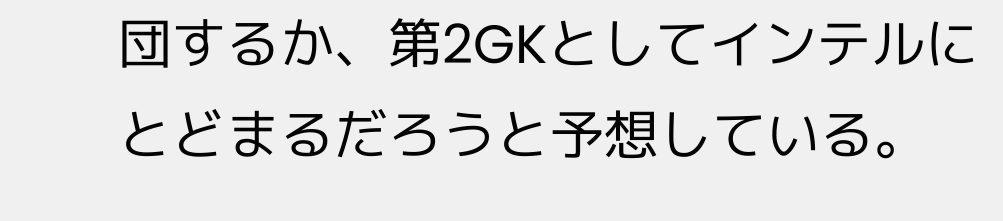団するか、第2GKとしてインテルにとどまるだろうと予想している。